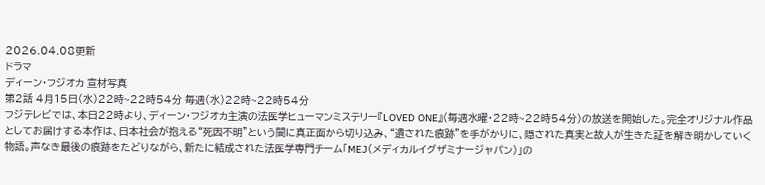2026.04.08更新
ドラマ
ディーン・フジオカ 宣材写真
第2話 4月15日(水)22時~22時54分 毎週(水)22時~22時54分
フジテレビでは、本日22時より、ディーン・フジオカ主演の法医学ヒューマンミステリー『LOVED ONE』(毎週水曜・22時~22時54分)の放送を開始した。完全オリジナル作品としてお届けする本作は、日本社会が抱える“死因不明”という闇に真正面から切り込み、“遺された痕跡”を手がかりに、隠された真実と故人が生きた証を解き明かしていく物語。声なき最後の痕跡をたどりながら、新たに結成された法医学専門チーム「MEJ(メディカルイグザミナージャパン)」の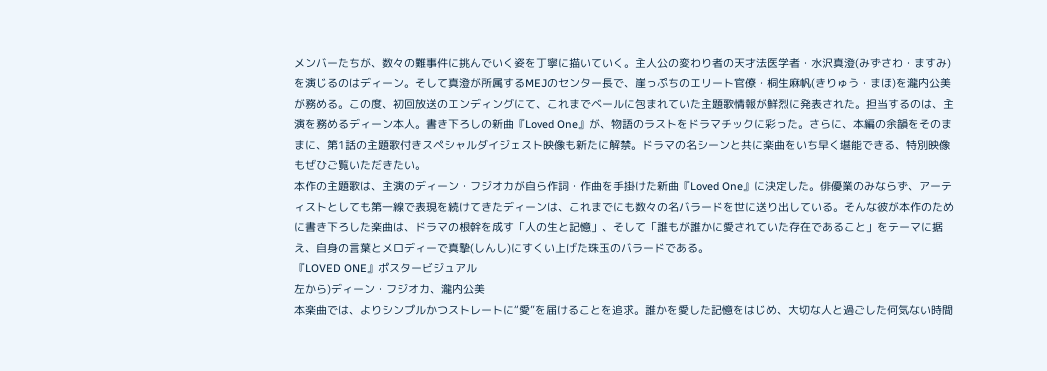メンバーたちが、数々の難事件に挑んでいく姿を丁寧に描いていく。主人公の変わり者の天才法医学者・水沢真澄(みずさわ・ますみ)を演じるのはディーン。そして真澄が所属するMEJのセンター長で、崖っぷちのエリート官僚・桐生麻帆(きりゅう・まほ)を瀧内公美が務める。この度、初回放送のエンディングにて、これまでベールに包まれていた主題歌情報が鮮烈に発表された。担当するのは、主演を務めるディーン本人。書き下ろしの新曲『Loved One』が、物語のラストをドラマチックに彩った。さらに、本編の余韻をそのままに、第1話の主題歌付きスペシャルダイジェスト映像も新たに解禁。ドラマの名シーンと共に楽曲をいち早く堪能できる、特別映像もぜひご覧いただきたい。
本作の主題歌は、主演のディーン・フジオカが自ら作詞・作曲を手掛けた新曲『Loved One』に決定した。俳優業のみならず、アーティストとしても第一線で表現を続けてきたディーンは、これまでにも数々の名バラードを世に送り出している。そんな彼が本作のために書き下ろした楽曲は、ドラマの根幹を成す「人の生と記憶」、そして「誰もが誰かに愛されていた存在であること」をテーマに据え、自身の言葉とメロディーで真摯(しんし)にすくい上げた珠玉のバラードである。
『LOVED ONE』ポスタービジュアル
左から)ディーン・フジオカ、瀧内公美
本楽曲では、よりシンプルかつストレートに“愛”を届けることを追求。誰かを愛した記憶をはじめ、大切な人と過ごした何気ない時間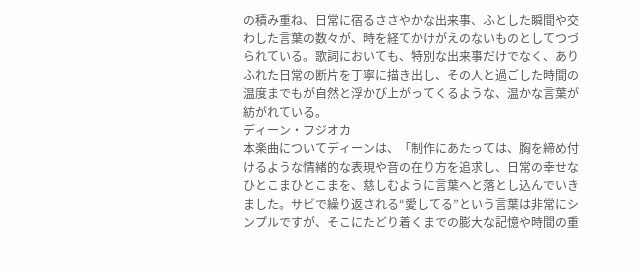の積み重ね、日常に宿るささやかな出来事、ふとした瞬間や交わした言葉の数々が、時を経てかけがえのないものとしてつづられている。歌詞においても、特別な出来事だけでなく、ありふれた日常の断片を丁寧に描き出し、その人と過ごした時間の温度までもが自然と浮かび上がってくるような、温かな言葉が紡がれている。
ディーン・フジオカ
本楽曲についてディーンは、「制作にあたっては、胸を締め付けるような情緒的な表現や音の在り方を追求し、日常の幸せなひとこまひとこまを、慈しむように言葉へと落とし込んでいきました。サビで繰り返される“愛してる”という言葉は非常にシンプルですが、そこにたどり着くまでの膨大な記憶や時間の重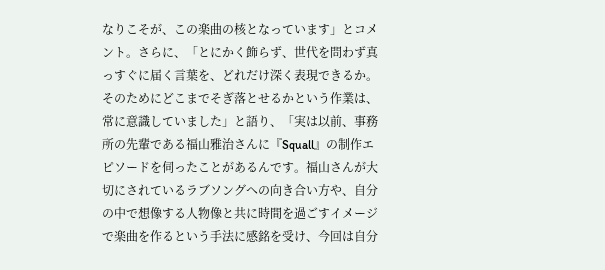なりこそが、この楽曲の核となっています」とコメント。さらに、「とにかく飾らず、世代を問わず真っすぐに届く言葉を、どれだけ深く表現できるか。そのためにどこまでそぎ落とせるかという作業は、常に意識していました」と語り、「実は以前、事務所の先輩である福山雅治さんに『Squall』の制作エピソードを伺ったことがあるんです。福山さんが大切にされているラブソングへの向き合い方や、自分の中で想像する人物像と共に時間を過ごすイメージで楽曲を作るという手法に感銘を受け、今回は自分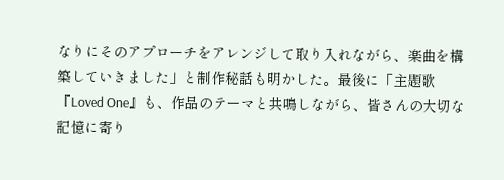なりにそのアプローチをアレンジして取り入れながら、楽曲を構築していきました」と制作秘話も明かした。最後に「主題歌『Loved One』も、作品のテーマと共鳴しながら、皆さんの大切な記憶に寄り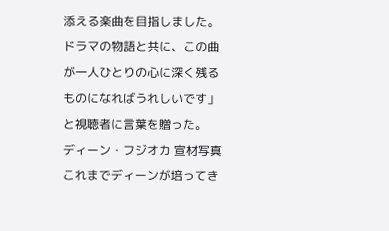添える楽曲を目指しました。ドラマの物語と共に、この曲が一人ひとりの心に深く残るものになればうれしいです」と視聴者に言葉を贈った。
ディーン・フジオカ 宣材写真
これまでディーンが培ってき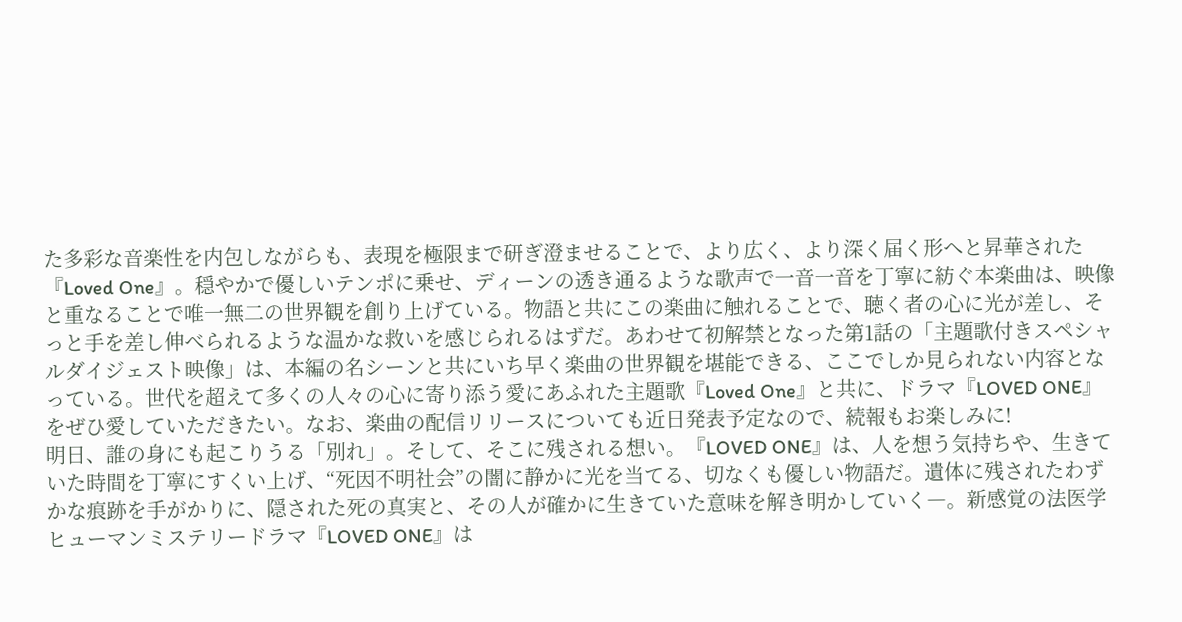た多彩な音楽性を内包しながらも、表現を極限まで研ぎ澄ませることで、より広く、より深く届く形へと昇華された『Loved One』。穏やかで優しいテンポに乗せ、ディーンの透き通るような歌声で一音一音を丁寧に紡ぐ本楽曲は、映像と重なることで唯一無二の世界観を創り上げている。物語と共にこの楽曲に触れることで、聴く者の心に光が差し、そっと手を差し伸べられるような温かな救いを感じられるはずだ。あわせて初解禁となった第1話の「主題歌付きスペシャルダイジェスト映像」は、本編の名シーンと共にいち早く楽曲の世界観を堪能できる、ここでしか見られない内容となっている。世代を超えて多くの人々の心に寄り添う愛にあふれた主題歌『Loved One』と共に、ドラマ『LOVED ONE』をぜひ愛していただきたい。なお、楽曲の配信リリースについても近日発表予定なので、続報もお楽しみに!
明日、誰の身にも起こりうる「別れ」。そして、そこに残される想い。『LOVED ONE』は、人を想う気持ちや、生きていた時間を丁寧にすくい上げ、“死因不明社会”の闇に静かに光を当てる、切なくも優しい物語だ。遺体に残されたわずかな痕跡を手がかりに、隠された死の真実と、その人が確かに生きていた意味を解き明かしていく―。新感覚の法医学ヒューマンミステリードラマ『LOVED ONE』は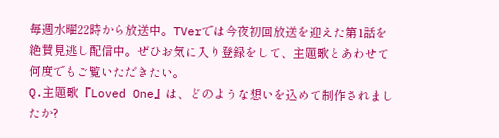毎週水曜22時から放送中。TVerでは今夜初回放送を迎えた第1話を絶賛見逃し配信中。ぜひお気に入り登録をして、主題歌とあわせて何度でもご覧いただきたい。
Q.主題歌『Loved One』は、どのような想いを込めて制作されましたか?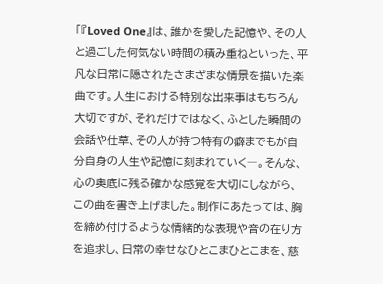「『Loved One』は、誰かを愛した記憶や、その人と過ごした何気ない時間の積み重ねといった、平凡な日常に隠されたさまざまな情景を描いた楽曲です。人生における特別な出来事はもちろん大切ですが、それだけではなく、ふとした瞬間の会話や仕草、その人が持つ特有の癖までもが自分自身の人生や記憶に刻まれていく―。そんな、心の奥底に残る確かな感覚を大切にしながら、この曲を書き上げました。制作にあたっては、胸を締め付けるような情緒的な表現や音の在り方を追求し、日常の幸せなひとこまひとこまを、慈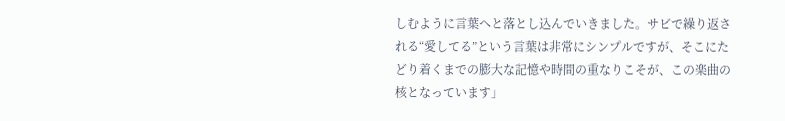しむように言葉へと落とし込んでいきました。サビで繰り返される“愛してる”という言葉は非常にシンプルですが、そこにたどり着くまでの膨大な記憶や時間の重なりこそが、この楽曲の核となっています」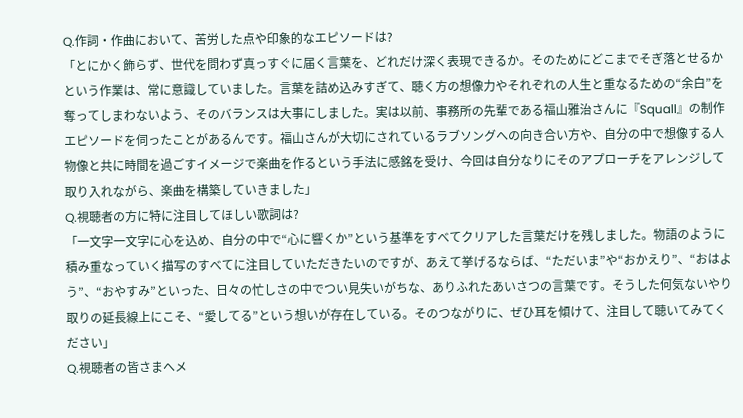Q.作詞・作曲において、苦労した点や印象的なエピソードは?
「とにかく飾らず、世代を問わず真っすぐに届く言葉を、どれだけ深く表現できるか。そのためにどこまでそぎ落とせるかという作業は、常に意識していました。言葉を詰め込みすぎて、聴く方の想像力やそれぞれの人生と重なるための“余白”を奪ってしまわないよう、そのバランスは大事にしました。実は以前、事務所の先輩である福山雅治さんに『Squall』の制作エピソードを伺ったことがあるんです。福山さんが大切にされているラブソングへの向き合い方や、自分の中で想像する人物像と共に時間を過ごすイメージで楽曲を作るという手法に感銘を受け、今回は自分なりにそのアプローチをアレンジして取り入れながら、楽曲を構築していきました」
Q.視聴者の方に特に注目してほしい歌詞は?
「一文字一文字に心を込め、自分の中で“心に響くか”という基準をすべてクリアした言葉だけを残しました。物語のように積み重なっていく描写のすべてに注目していただきたいのですが、あえて挙げるならば、“ただいま”や“おかえり”、“おはよう”、“おやすみ”といった、日々の忙しさの中でつい見失いがちな、ありふれたあいさつの言葉です。そうした何気ないやり取りの延長線上にこそ、“愛してる”という想いが存在している。そのつながりに、ぜひ耳を傾けて、注目して聴いてみてください」
Q.視聴者の皆さまへメ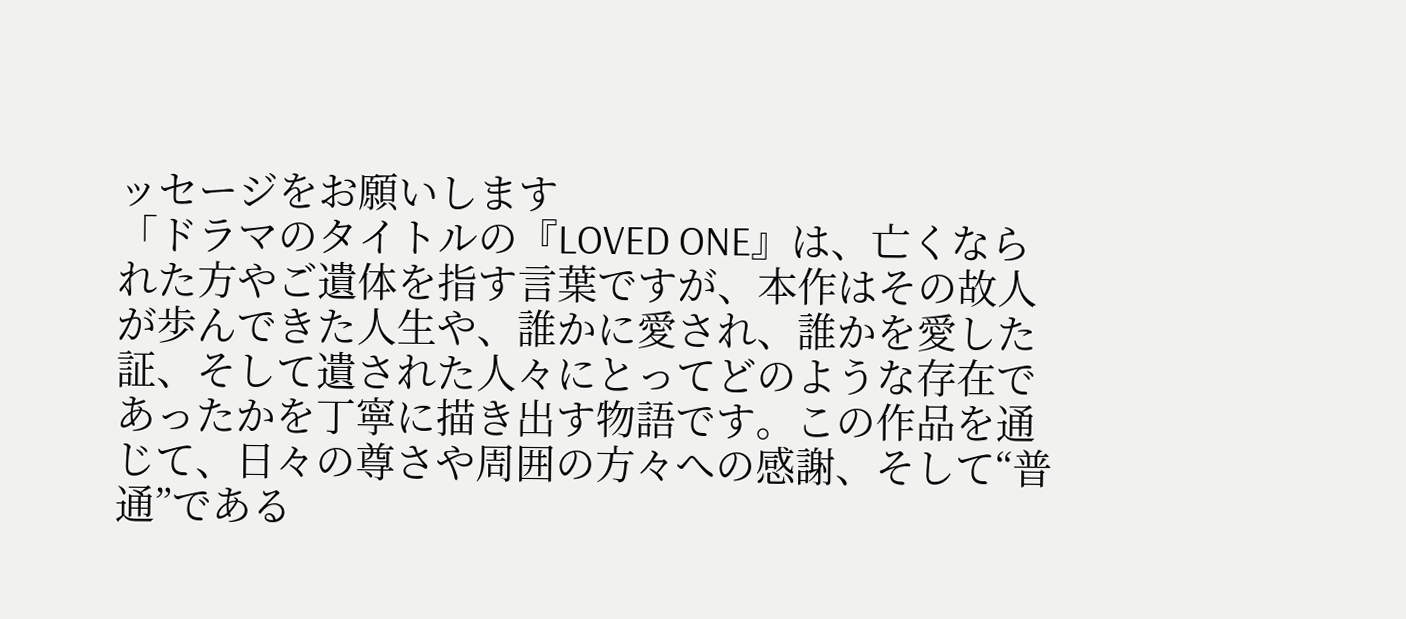ッセージをお願いします
「ドラマのタイトルの『LOVED ONE』は、亡くなられた方やご遺体を指す言葉ですが、本作はその故人が歩んできた人生や、誰かに愛され、誰かを愛した証、そして遺された人々にとってどのような存在であったかを丁寧に描き出す物語です。この作品を通じて、日々の尊さや周囲の方々への感謝、そして“普通”である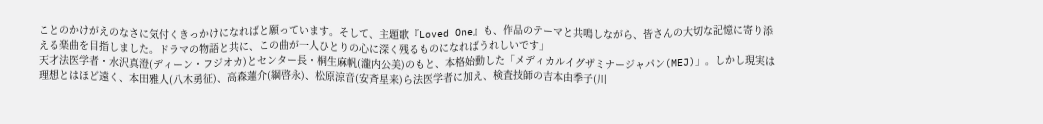ことのかけがえのなさに気付くきっかけになればと願っています。そして、主題歌『Loved One』も、作品のテーマと共鳴しながら、皆さんの大切な記憶に寄り添える楽曲を目指しました。ドラマの物語と共に、この曲が一人ひとりの心に深く残るものになればうれしいです」
天才法医学者・水沢真澄(ディーン・フジオカ)とセンター長・桐生麻帆(瀧内公美)のもと、本格始動した「メディカルイグザミナージャパン(MEJ)」。しかし現実は理想とはほど遠く、本田雅人(八木勇征)、高森蓮介(綱啓永)、松原涼音(安斉星来)ら法医学者に加え、検査技師の吉本由季子(川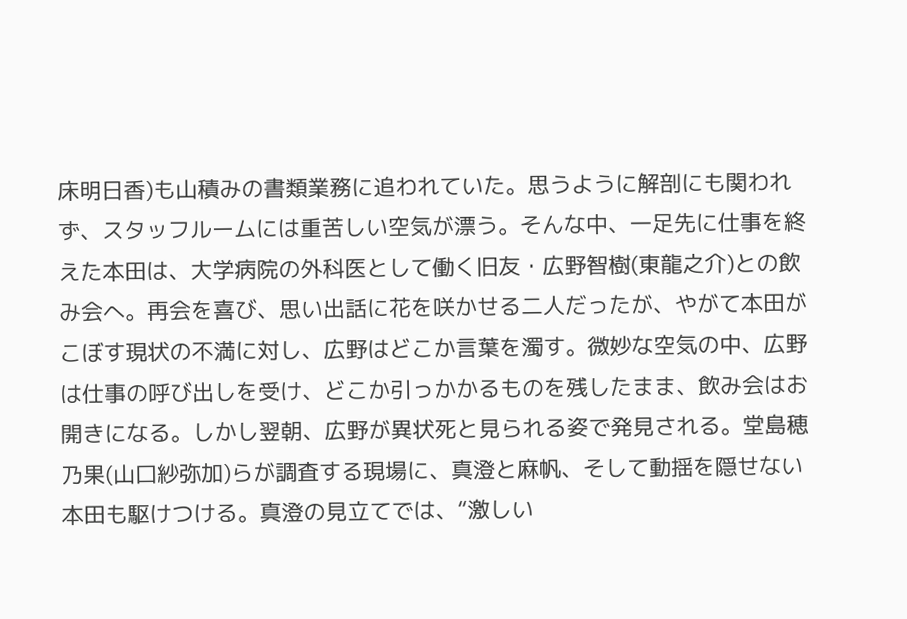床明日香)も山積みの書類業務に追われていた。思うように解剖にも関われず、スタッフルームには重苦しい空気が漂う。そんな中、一足先に仕事を終えた本田は、大学病院の外科医として働く旧友・広野智樹(東龍之介)との飲み会へ。再会を喜び、思い出話に花を咲かせる二人だったが、やがて本田がこぼす現状の不満に対し、広野はどこか言葉を濁す。微妙な空気の中、広野は仕事の呼び出しを受け、どこか引っかかるものを残したまま、飲み会はお開きになる。しかし翌朝、広野が異状死と見られる姿で発見される。堂島穂乃果(山口紗弥加)らが調査する現場に、真澄と麻帆、そして動揺を隠せない本田も駆けつける。真澄の見立てでは、“激しい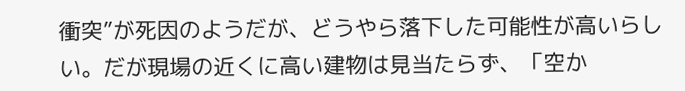衝突”が死因のようだが、どうやら落下した可能性が高いらしい。だが現場の近くに高い建物は見当たらず、「空か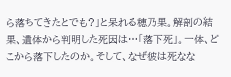ら落ちてきたとでも?」と呆れる穂乃果。解剖の結果、遺体から判明した死因は…「落下死」。一体、どこから落下したのか。そして、なぜ彼は死なな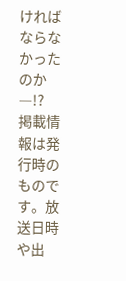ければならなかったのか―!?
掲載情報は発行時のものです。放送日時や出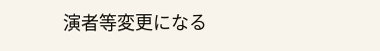演者等変更になる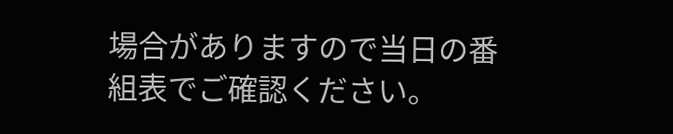場合がありますので当日の番組表でご確認ください。